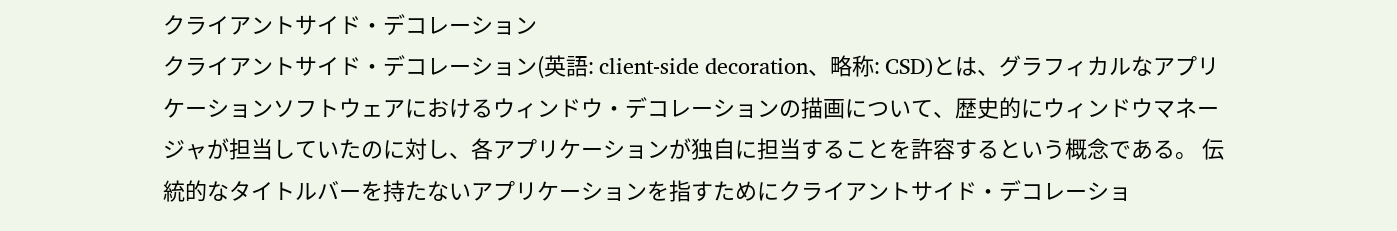クライアントサイド・デコレーション
クライアントサイド・デコレーション(英語: client-side decoration、略称: CSD)とは、グラフィカルなアプリケーションソフトウェアにおけるウィンドウ・デコレーションの描画について、歴史的にウィンドウマネージャが担当していたのに対し、各アプリケーションが独自に担当することを許容するという概念である。 伝統的なタイトルバーを持たないアプリケーションを指すためにクライアントサイド・デコレーショ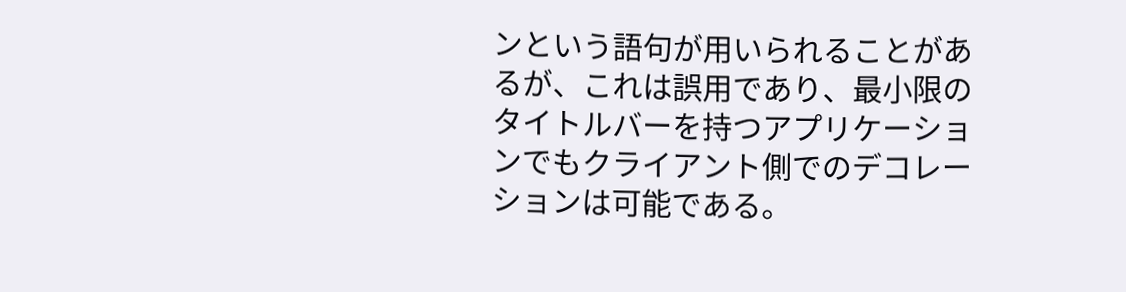ンという語句が用いられることがあるが、これは誤用であり、最小限のタイトルバーを持つアプリケーションでもクライアント側でのデコレーションは可能である。